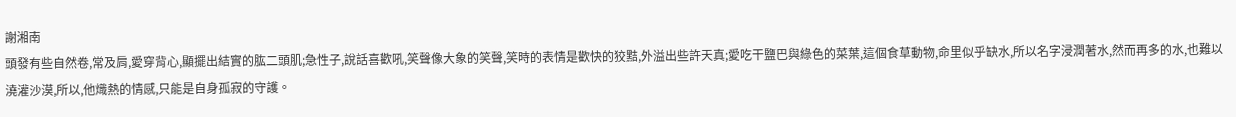謝湘南
頭發有些自然卷,常及肩,愛穿背心,顯擺出結實的肱二頭肌;急性子,說話喜歡吼,笑聲像大象的笑聲,笑時的表情是歡快的狡黠,外溢出些許天真;愛吃干鹽巴與綠色的菜葉,這個食草動物,命里似乎缺水,所以名字浸潤著水,然而再多的水,也難以澆灌沙漠,所以,他熾熱的情感,只能是自身孤寂的守護。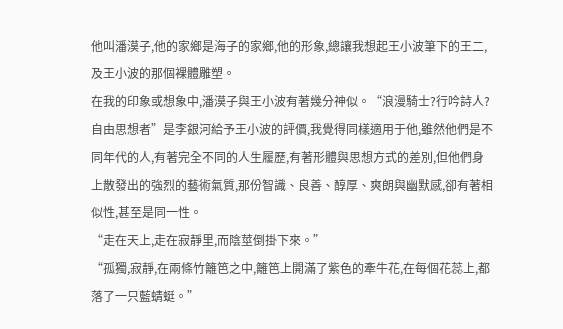他叫潘漠子,他的家鄉是海子的家鄉,他的形象,總讓我想起王小波筆下的王二,及王小波的那個裸體雕塑。
在我的印象或想象中,潘漠子與王小波有著幾分神似。“浪漫騎士?行吟詩人?自由思想者”是李銀河給予王小波的評價,我覺得同樣適用于他,雖然他們是不同年代的人,有著完全不同的人生履歷,有著形體與思想方式的差別,但他們身上散發出的強烈的藝術氣質,那份智識、良善、醇厚、爽朗與幽默感,卻有著相似性,甚至是同一性。
“走在天上,走在寂靜里,而陰莖倒掛下來。”
“孤獨,寂靜,在兩條竹籬笆之中,籬笆上開滿了紫色的牽牛花,在每個花蕊上,都落了一只藍蜻蜓。”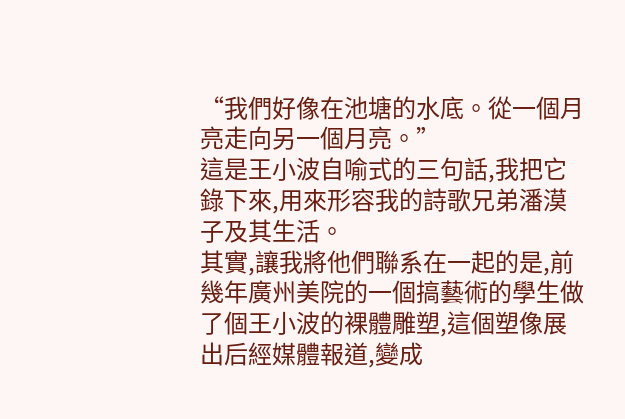“我們好像在池塘的水底。從一個月亮走向另一個月亮。”
這是王小波自喻式的三句話,我把它錄下來,用來形容我的詩歌兄弟潘漠子及其生活。
其實,讓我將他們聯系在一起的是,前幾年廣州美院的一個搞藝術的學生做了個王小波的裸體雕塑,這個塑像展出后經媒體報道,變成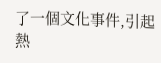了一個文化事件,引起熱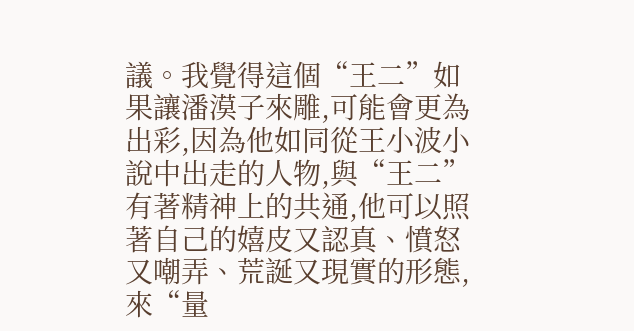議。我覺得這個“王二”如果讓潘漠子來雕,可能會更為出彩,因為他如同從王小波小說中出走的人物,與“王二”有著精神上的共通,他可以照著自己的嬉皮又認真、憤怒又嘲弄、荒誕又現實的形態,來“量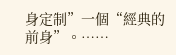身定制”一個“經典的前身”。……